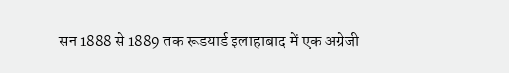सन 1888 से 1889 तक रूडयार्ड इलाहाबाद में एक अग्रेजी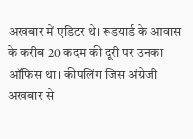अखबार में एडिटर थे। रूडयार्ड के आवास के करीब 20 कदम की दूरी पर उनका ऑफिस था। कीपलिंग जिस अंग्रेजी अखबार से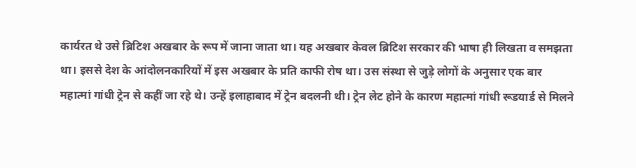कार्यरत थे उसे ब्रिटिश अखबार के रूप में जाना जाता था। यह अखबार केवल ब्रिटिश सरकार की भाषा ही लिखता व समझता था। इससे देश के आंदोलनकारियों में इस अखबार के प्रति काफी रोष था। उस संस्था से जुड़े लोगों के अनुसार एक बार महात्मां गांधी ट्रेन से कहीं जा रहे थे। उन्हें इलाहाबाद में ट्रेन बदलनी थी। ट्रेन लेट होने के कारण महात्मां गांधी रूडयार्ड से मिलने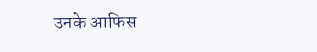उनके आफिस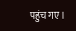पहुंच गए।